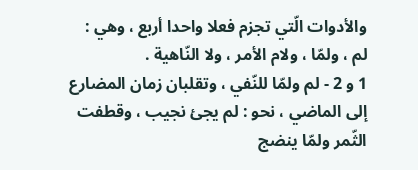والأدوات الّتي تجزم فعلا واحدا أربع ، وهي :
لم ، ولمّا ، ولام الأمر ، ولا النّاهية .
1 و 2 - لم ولمّا للنّفي ، وتقلبان زمان المضارع إلى الماضي ، نحو : لم يجئ نجيب ، وقطفت الثّمر ولمّا ينضج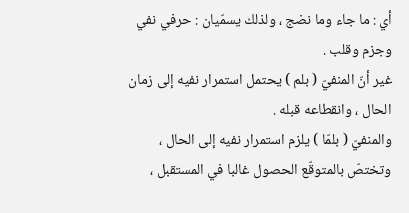أي : ما جاء وما نضج ، ولذلك يسمّيان : حرفي نفي وجزم وقلب .
غير أنّ المنفيّ ( بلم ) يحتمل استمرار نفيه إلى زمان الحال ، وانقطاعه قبله .
والمنفيّ ( بلمّا ) يلزم استمرار نفيه إلى الحال ، وتختصّ بالمتوقّع الحصول غالبا في المستقبل ،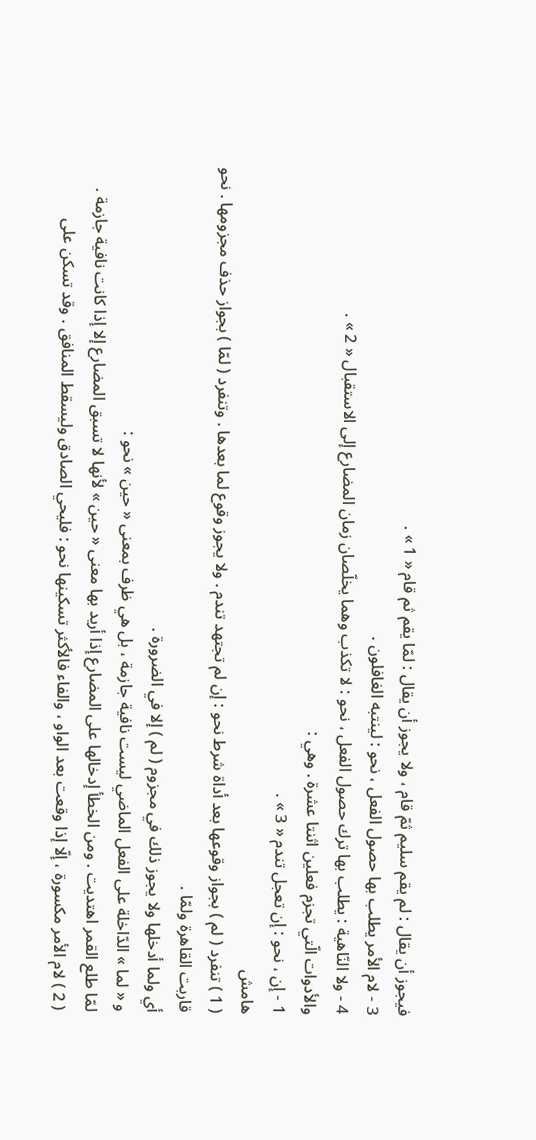فيجوز أن يقال : لم يقم سليم ثمّ قام ، ولا يجوز أن يقال : لمّا يقم ثم قام « 1 » .
3 - لام الأمر يطلب بها حصول الفعل ، نحو : لينتبه الغافلون .
4 - ولا النّاهية : يطلب بها ترك حصول الفعل ، نحو : لا تكذب وهما يخلّصان زمان المضارع إلى الاستقبال « 2 » .
والأدوات الّتي تجزم فعلين اثنتا عشرة . وهي :
1 - إن ، نحو : إن تعجل تندم « 3 » .
هامش
( 1 ) تنفرد ( لم ) بجواز وقوعها بعد أداة شرط نحو : إن لم تجتهد تندم . ولا يجوز وقوع لما بعدها . وتنفرد ( لمّا ) بجواز حذف مجزومها . نحو قاربت القاهرة ولمّا .
أي ولما أدخلها ولا يجوز ذلك في مجزوم ( لم ) إلا في الضرورة .
و « لما » الدّاخلة على الفعل الماضي ليست نافية جازمة ، بل هي ظرف بمعنى « حين » نحو :
لمّا طلع القمر اهتديت . ومن الخطأ إدخالها على المضارع إذا أريد بها معنى « حين » لأنها لا تسبق المضارع إلا إذا كانت نافية جازمة .
( 2 ) لام الأمر مكسورة ، إلّا إذا وقعت بعد الواو ، والفاء فالأكثر تسكينها نحو : فليحي الصادق وليسقط المنافق . وقد تسكن على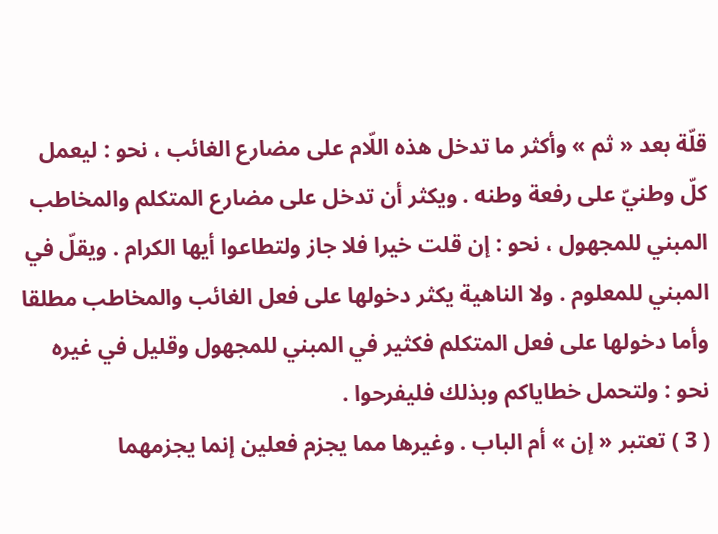قلّة بعد « ثم » وأكثر ما تدخل هذه اللّام على مضارع الغائب ، نحو : ليعمل كلّ وطنيّ على رفعة وطنه . ويكثر أن تدخل على مضارع المتكلم والمخاطب المبني للمجهول ، نحو : إن قلت خيرا فلا جاز ولتطاعوا أيها الكرام . ويقلّ في المبني للمعلوم . ولا الناهية يكثر دخولها على فعل الغائب والمخاطب مطلقا وأما دخولها على فعل المتكلم فكثير في المبني للمجهول وقليل في غيره نحو : ولتحمل خطاياكم وبذلك فليفرحوا .
( 3 ) تعتبر « إن » أم الباب . وغيرها مما يجزم فعلين إنما يجزمهما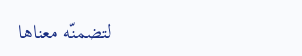لتضمنّه معناها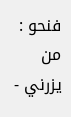فنحو : من يزرني -